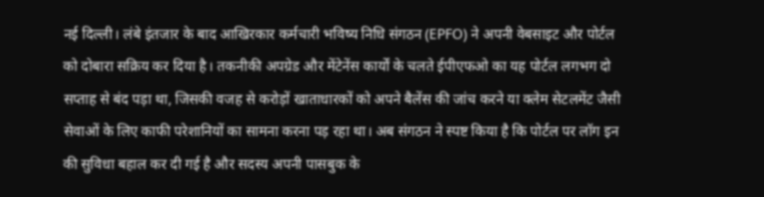नई दिल्ली। लंबे इंतजार के बाद आखिरकार कर्मचारी भविष्य निधि संगठन (EPFO) ने अपनी वेबसाइट और पोर्टल को दोबारा सक्रिय कर दिया है। तकनीकी अपग्रेड और मेंटेनेंस कार्यों के चलते ईपीएफओ का यह पोर्टल लगभग दो सप्ताह से बंद पड़ा था, जिसकी वजह से करोड़ों खाताधारकों को अपने बैलेंस की जांच करने या क्लेम सेटलमेंट जैसी सेवाओं के लिए काफी परेशानियों का सामना करना पड़ रहा था। अब संगठन ने स्पष्ट किया है कि पोर्टल पर लॉग इन की सुविधा बहाल कर दी गई है और सदस्य अपनी पासबुक के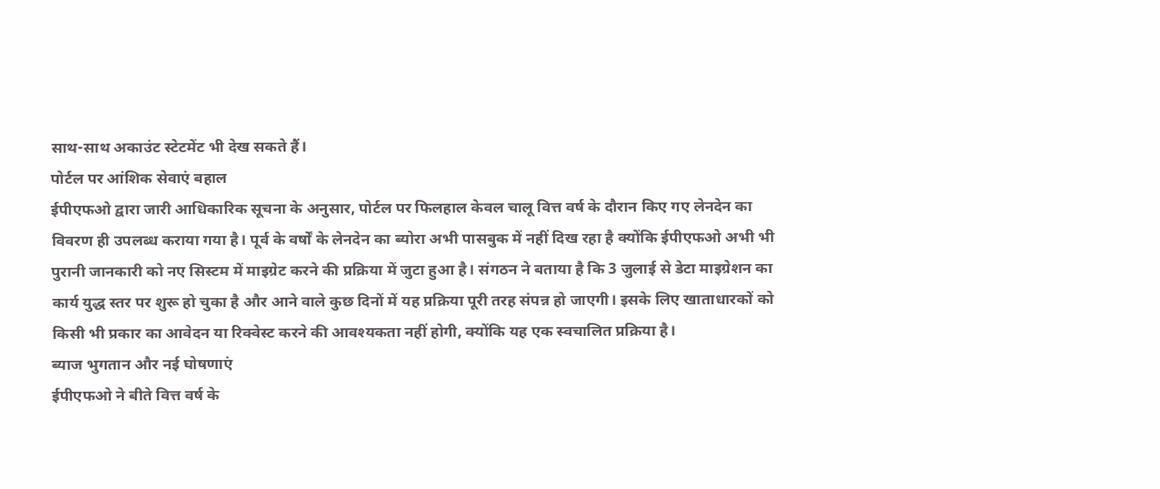साथ-साथ अकाउंट स्टेटमेंट भी देख सकते हैं।
पोर्टल पर आंशिक सेवाएं बहाल
ईपीएफओ द्वारा जारी आधिकारिक सूचना के अनुसार, पोर्टल पर फिलहाल केवल चालू वित्त वर्ष के दौरान किए गए लेनदेन का विवरण ही उपलब्ध कराया गया है। पूर्व के वर्षों के लेनदेन का ब्योरा अभी पासबुक में नहीं दिख रहा है क्योंकि ईपीएफओ अभी भी पुरानी जानकारी को नए सिस्टम में माइग्रेट करने की प्रक्रिया में जुटा हुआ है। संगठन ने बताया है कि 3 जुलाई से डेटा माइग्रेशन का कार्य युद्ध स्तर पर शुरू हो चुका है और आने वाले कुछ दिनों में यह प्रक्रिया पूरी तरह संपन्न हो जाएगी। इसके लिए खाताधारकों को किसी भी प्रकार का आवेदन या रिक्वेस्ट करने की आवश्यकता नहीं होगी, क्योंकि यह एक स्वचालित प्रक्रिया है।
ब्याज भुगतान और नई घोषणाएं
ईपीएफओ ने बीते वित्त वर्ष के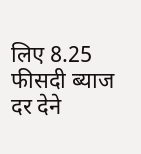लिए 8.25 फीसदी ब्याज दर देने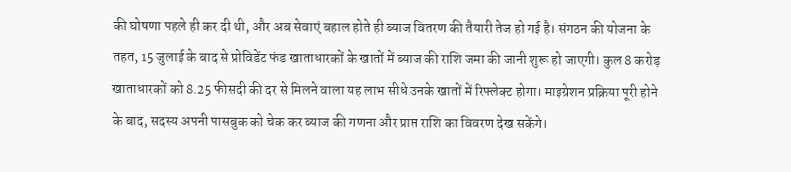की घोषणा पहले ही कर दी थी, और अब सेवाएं बहाल होते ही ब्याज वितरण की तैयारी तेज हो गई है। संगठन की योजना के तहत, 15 जुलाई के बाद से प्रोविडेंट फंड खाताधारकों के खातों में ब्याज की राशि जमा की जानी शुरू हो जाएगी। कुल 8 करोड़ खाताधारकों को 8.25 फीसदी की दर से मिलने वाला यह लाभ सीधे उनके खातों में रिफ्लेक्ट होगा। माइग्रेशन प्रक्रिया पूरी होने के बाद, सदस्य अपनी पासबुक को चेक कर ब्याज की गणना और प्राप्त राशि का विवरण देख सकेंगे।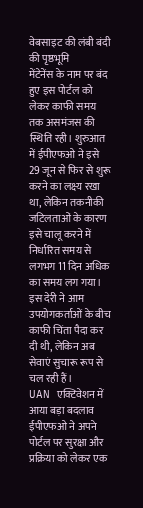वेबसाइट की लंबी बंदी की पृष्ठभूमि
मेंटेनेंस के नाम पर बंद हुए इस पोर्टल को लेकर काफी समय तक असमंजस की स्थिति रही। शुरुआत में ईपीएफओ ने इसे 29 जून से फिर से शुरू करने का लक्ष्य रखा था, लेकिन तकनीकी जटिलताओं के कारण इसे चालू करने में निर्धारित समय से लगभग 11 दिन अधिक का समय लग गया। इस देरी ने आम उपयोगकर्ताओं के बीच काफी चिंता पैदा कर दी थी, लेकिन अब सेवाएं सुचारू रूप से चल रही हैं।
UAN एक्टिवेशन में आया बड़ा बदलाव
ईपीएफओ ने अपने पोर्टल पर सुरक्षा और प्रक्रिया को लेकर एक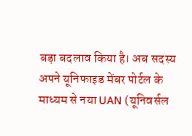बड़ा बदलाव किया है। अब सदस्य अपने यूनिफाइड मेंबर पोर्टल के माध्यम से नया UAN (यूनिवर्सल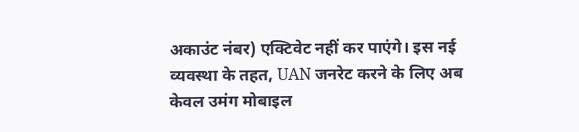अकाउंट नंबर) एक्टिवेट नहीं कर पाएंगे। इस नई व्यवस्था के तहत, UAN जनरेट करने के लिए अब केवल उमंग मोबाइल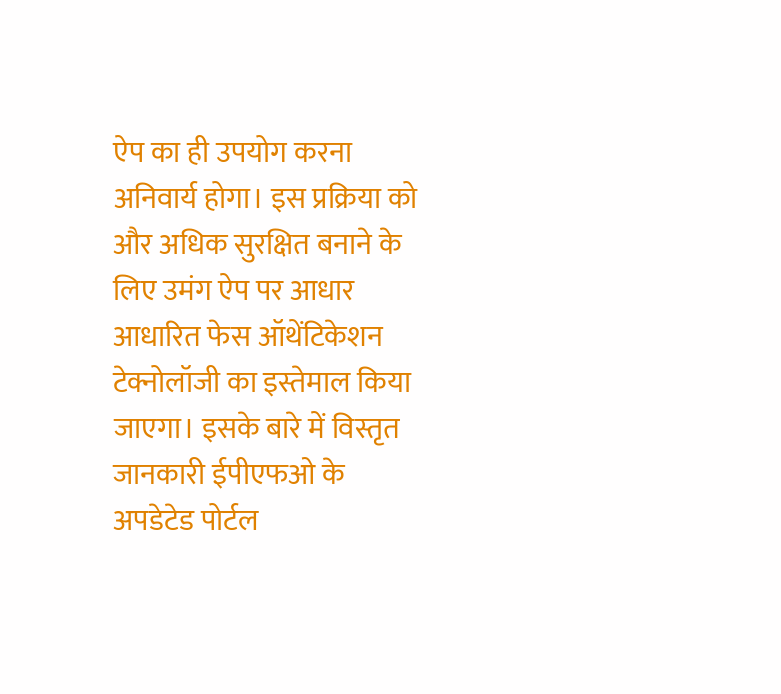ऐप का ही उपयोग करना अनिवार्य होगा। इस प्रक्रिया को और अधिक सुरक्षित बनाने के लिए उमंग ऐप पर आधार आधारित फेस ऑथेंटिकेशन टेक्नोलॉजी का इस्तेमाल किया जाएगा। इसके बारे में विस्तृत जानकारी ईपीएफओ के अपडेटेड पोर्टल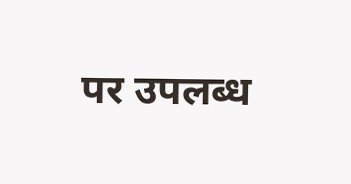पर उपलब्ध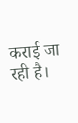कराई जा रही है।